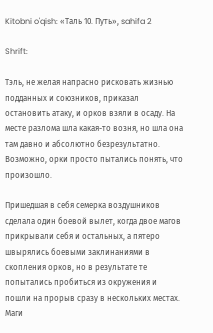Kitobni o'qish: «Таль 10. Путь», sahifa 2

Shrift:

Тэль, не желая напрасно рисковать жизнью подданных и союзников, приказал остановить атаку, и орков взяли в осаду. На месте разлома шла какая-то возня, но шла она там давно и абсолютно безрезультатно. Возможно, орки просто пытались понять, что произошло.

Пришедшая в себя семерка воздушников сделала один боевой вылет, когда двое магов прикрывали себя и остальных, а пятеро швырялись боевыми заклинаниями в скопления орков, но в результате те попытались пробиться из окружения и пошли на прорыв сразу в нескольких местах. Маги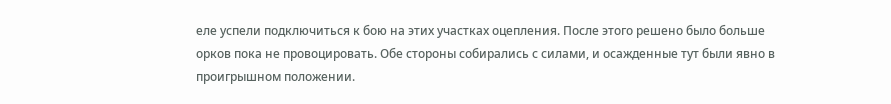еле успели подключиться к бою на этих участках оцепления. После этого решено было больше орков пока не провоцировать. Обе стороны собирались с силами, и осажденные тут были явно в проигрышном положении.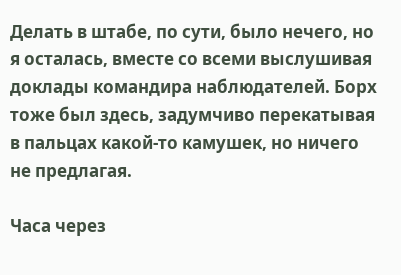Делать в штабе, по сути, было нечего, но я осталась, вместе со всеми выслушивая доклады командира наблюдателей. Борх тоже был здесь, задумчиво перекатывая в пальцах какой-то камушек, но ничего не предлагая.

Часа через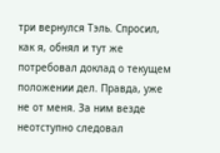три вернулся Тэль. Спросил, как я, обнял и тут же потребовал доклад о текущем положении дел. Правда, уже не от меня. За ним везде неотступно следовал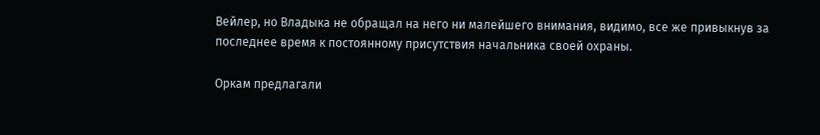Вейлер, но Владыка не обращал на него ни малейшего внимания, видимо, все же привыкнув за последнее время к постоянному присутствия начальника своей охраны.

Оркам предлагали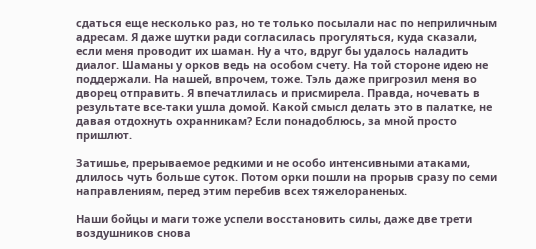сдаться еще несколько раз, но те только посылали нас по неприличным адресам. Я даже шутки ради согласилась прогуляться, куда сказали, если меня проводит их шаман. Ну а что, вдруг бы удалось наладить диалог. Шаманы у орков ведь на особом счету. На той стороне идею не поддержали. На нашей, впрочем, тоже. Тэль даже пригрозил меня во дворец отправить. Я впечатлилась и присмирела. Правда, ночевать в результате все-таки ушла домой. Какой смысл делать это в палатке, не давая отдохнуть охранникам? Если понадоблюсь, за мной просто пришлют.

Затишье, прерываемое редкими и не особо интенсивными атаками, длилось чуть больше суток. Потом орки пошли на прорыв сразу по семи направлениям, перед этим перебив всех тяжелораненых.

Наши бойцы и маги тоже успели восстановить силы, даже две трети воздушников снова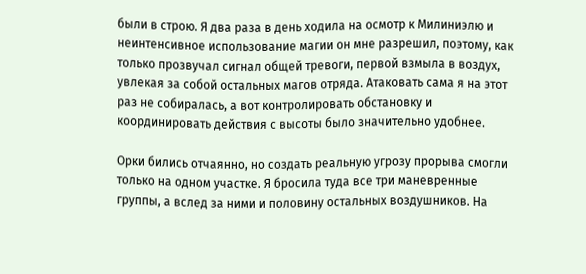были в строю. Я два раза в день ходила на осмотр к Милиниэлю и неинтенсивное использование магии он мне разрешил, поэтому, как только прозвучал сигнал общей тревоги, первой взмыла в воздух, увлекая за собой остальных магов отряда. Атаковать сама я на этот раз не собиралась, а вот контролировать обстановку и координировать действия с высоты было значительно удобнее.

Орки бились отчаянно, но создать реальную угрозу прорыва смогли только на одном участке. Я бросила туда все три маневренные группы, а вслед за ними и половину остальных воздушников. На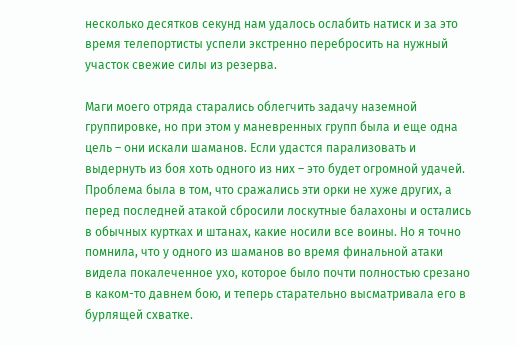несколько десятков секунд нам удалось ослабить натиск и за это время телепортисты успели экстренно перебросить на нужный участок свежие силы из резерва.

Маги моего отряда старались облегчить задачу наземной группировке, но при этом у маневренных групп была и еще одна цель – они искали шаманов. Если удастся парализовать и выдернуть из боя хоть одного из них – это будет огромной удачей. Проблема была в том, что сражались эти орки не хуже других, а перед последней атакой сбросили лоскутные балахоны и остались в обычных куртках и штанах, какие носили все воины. Но я точно помнила, что у одного из шаманов во время финальной атаки видела покалеченное ухо, которое было почти полностью срезано в каком-то давнем бою, и теперь старательно высматривала его в бурлящей схватке.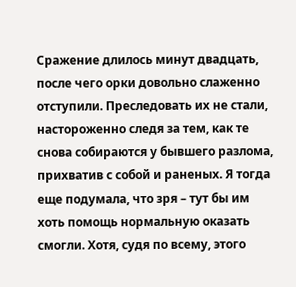Сражение длилось минут двадцать, после чего орки довольно слаженно отступили. Преследовать их не стали, настороженно следя за тем, как те снова собираются у бывшего разлома, прихватив с собой и раненых. Я тогда еще подумала, что зря – тут бы им хоть помощь нормальную оказать смогли. Хотя, судя по всему, этого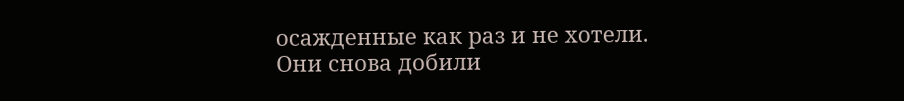осажденные как раз и не хотели. Они снова добили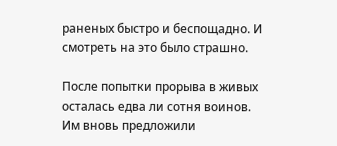раненых быстро и беспощадно. И смотреть на это было страшно.

После попытки прорыва в живых осталась едва ли сотня воинов. Им вновь предложили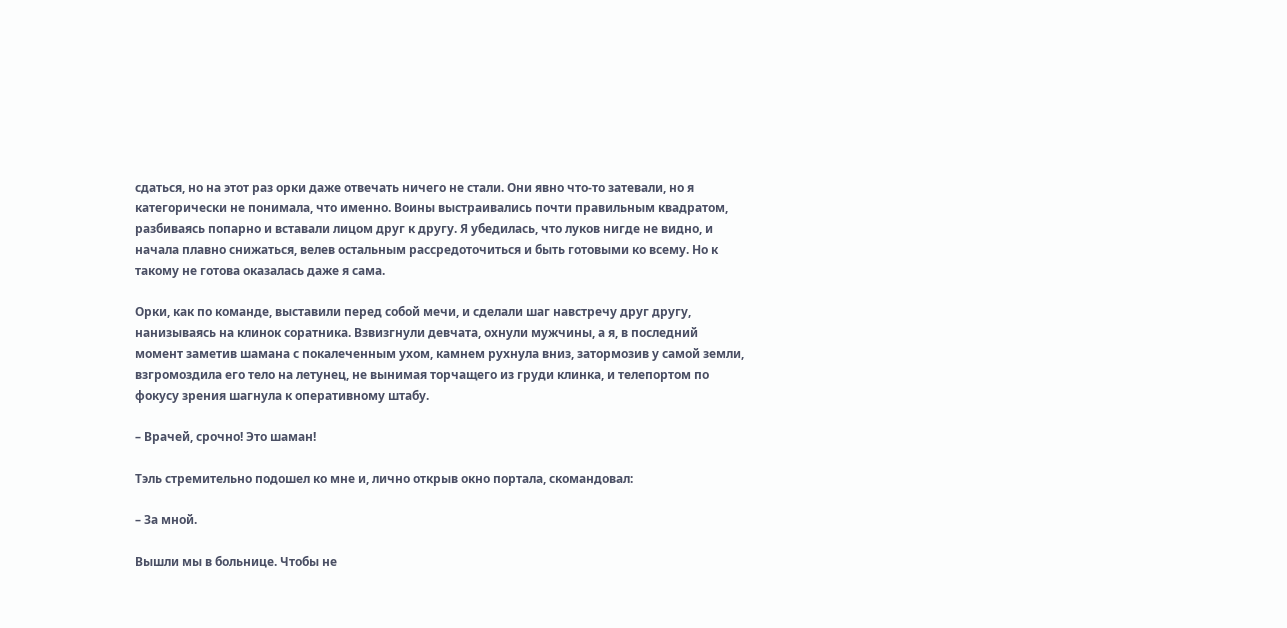сдаться, но на этот раз орки даже отвечать ничего не стали. Они явно что-то затевали, но я категорически не понимала, что именно. Воины выстраивались почти правильным квадратом, разбиваясь попарно и вставали лицом друг к другу. Я убедилась, что луков нигде не видно, и начала плавно снижаться, велев остальным рассредоточиться и быть готовыми ко всему. Но к такому не готова оказалась даже я сама.

Орки, как по команде, выставили перед собой мечи, и сделали шаг навстречу друг другу, нанизываясь на клинок соратника. Взвизгнули девчата, охнули мужчины, а я, в последний момент заметив шамана с покалеченным ухом, камнем рухнула вниз, затормозив у самой земли, взгромоздила его тело на летунец, не вынимая торчащего из груди клинка, и телепортом по фокусу зрения шагнула к оперативному штабу.

– Врачей, срочно! Это шаман!

Тэль стремительно подошел ко мне и, лично открыв окно портала, скомандовал:

– За мной.

Вышли мы в больнице. Чтобы не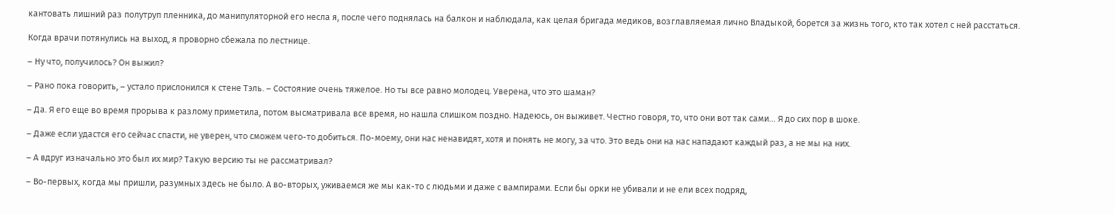кантовать лишний раз полутруп пленника, до манипуляторной его несла я, после чего поднялась на балкон и наблюдала, как целая бригада медиков, возглавляемая лично Владыкой, борется за жизнь того, кто так хотел с ней расстаться.

Когда врачи потянулись на выход, я проворно сбежала по лестнице.

– Ну что, получилось? Он выжил?

– Рано пока говорить, – устало прислонился к стене Тэль. – Состояние очень тяжелое. Но ты все равно молодец. Уверена, что это шаман?

– Да. Я его еще во время прорыва к разлому приметила, потом высматривала все время, но нашла слишком поздно. Надеюсь, он выживет. Честно говоря, то, что они вот так сами… Я до сих пор в шоке.

– Даже если удастся его сейчас спасти, не уверен, что сможем чего-то добиться. По-моему, они нас ненавидят, хотя и понять не могу, за что. Это ведь они на нас нападают каждый раз, а не мы на них.

– А вдруг изначально это был их мир? Такую версию ты не рассматривал?

– Во-первых, когда мы пришли, разумных здесь не было. А во-вторых, уживаемся же мы как-то с людьми и даже с вампирами. Если бы орки не убивали и не ели всех подряд,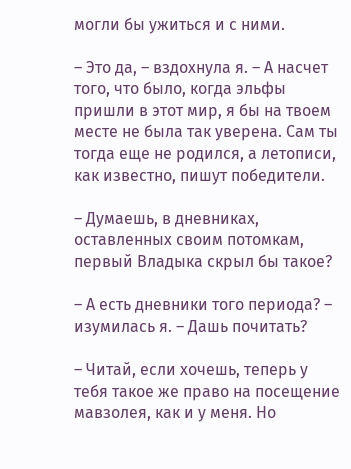могли бы ужиться и с ними.

– Это да, – вздохнула я. – А насчет того, что было, когда эльфы пришли в этот мир, я бы на твоем месте не была так уверена. Сам ты тогда еще не родился, а летописи, как известно, пишут победители.

– Думаешь, в дневниках, оставленных своим потомкам, первый Владыка скрыл бы такое?

– А есть дневники того периода? – изумилась я. – Дашь почитать?

– Читай, если хочешь, теперь у тебя такое же право на посещение мавзолея, как и у меня. Но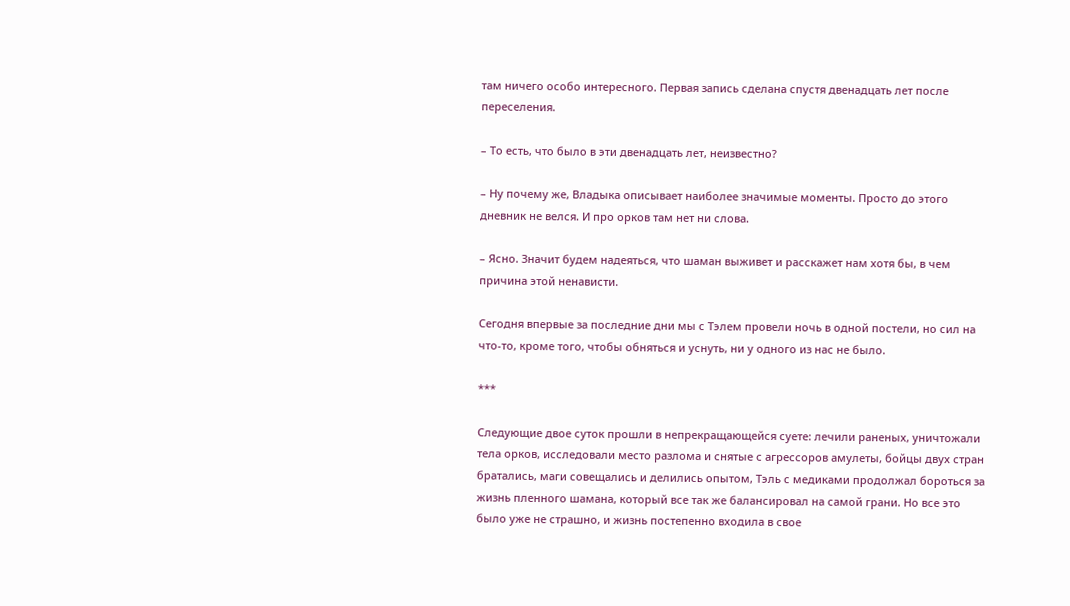там ничего особо интересного. Первая запись сделана спустя двенадцать лет после переселения.

– То есть, что было в эти двенадцать лет, неизвестно?

– Ну почему же, Владыка описывает наиболее значимые моменты. Просто до этого дневник не велся. И про орков там нет ни слова.

– Ясно. Значит будем надеяться, что шаман выживет и расскажет нам хотя бы, в чем причина этой ненависти.

Сегодня впервые за последние дни мы с Тэлем провели ночь в одной постели, но сил на что-то, кроме того, чтобы обняться и уснуть, ни у одного из нас не было.

***

Следующие двое суток прошли в непрекращающейся суете: лечили раненых, уничтожали тела орков, исследовали место разлома и снятые с агрессоров амулеты, бойцы двух стран братались, маги совещались и делились опытом, Тэль с медиками продолжал бороться за жизнь пленного шамана, который все так же балансировал на самой грани. Но все это было уже не страшно, и жизнь постепенно входила в свое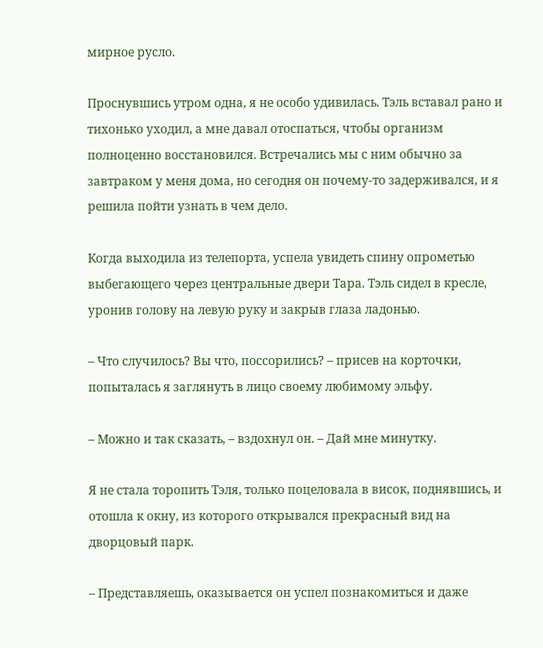мирное русло.

Проснувшись утром одна, я не особо удивилась. Тэль вставал рано и тихонько уходил, а мне давал отоспаться, чтобы организм полноценно восстановился. Встречались мы с ним обычно за завтраком у меня дома, но сегодня он почему-то задерживался, и я решила пойти узнать в чем дело.

Когда выходила из телепорта, успела увидеть спину опрометью выбегающего через центральные двери Тара. Тэль сидел в кресле, уронив голову на левую руку и закрыв глаза ладонью.

– Что случилось? Вы что, поссорились? – присев на корточки, попыталась я заглянуть в лицо своему любимому эльфу.

– Можно и так сказать, – вздохнул он. – Дай мне минутку.

Я не стала торопить Тэля, только поцеловала в висок, поднявшись, и отошла к окну, из которого открывался прекрасный вид на дворцовый парк.

– Представляешь, оказывается он успел познакомиться и даже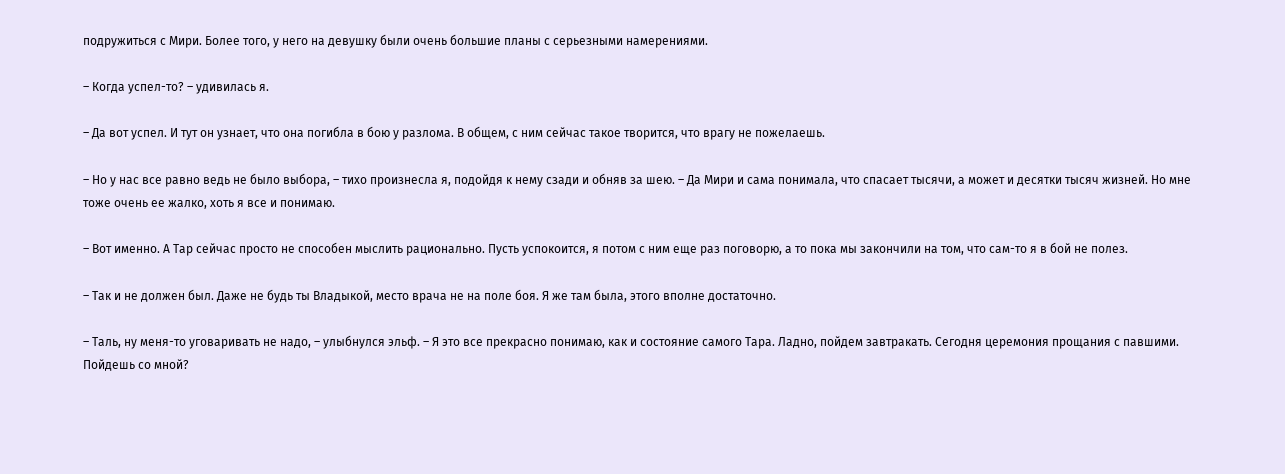подружиться с Мири. Более того, у него на девушку были очень большие планы с серьезными намерениями.

– Когда успел-то? – удивилась я.

– Да вот успел. И тут он узнает, что она погибла в бою у разлома. В общем, с ним сейчас такое творится, что врагу не пожелаешь.

– Но у нас все равно ведь не было выбора, – тихо произнесла я, подойдя к нему сзади и обняв за шею. – Да Мири и сама понимала, что спасает тысячи, а может и десятки тысяч жизней. Но мне тоже очень ее жалко, хоть я все и понимаю.

– Вот именно. А Тар сейчас просто не способен мыслить рационально. Пусть успокоится, я потом с ним еще раз поговорю, а то пока мы закончили на том, что сам-то я в бой не полез.

– Так и не должен был. Даже не будь ты Владыкой, место врача не на поле боя. Я же там была, этого вполне достаточно.

– Таль, ну меня-то уговаривать не надо, – улыбнулся эльф. – Я это все прекрасно понимаю, как и состояние самого Тара. Ладно, пойдем завтракать. Сегодня церемония прощания с павшими. Пойдешь со мной?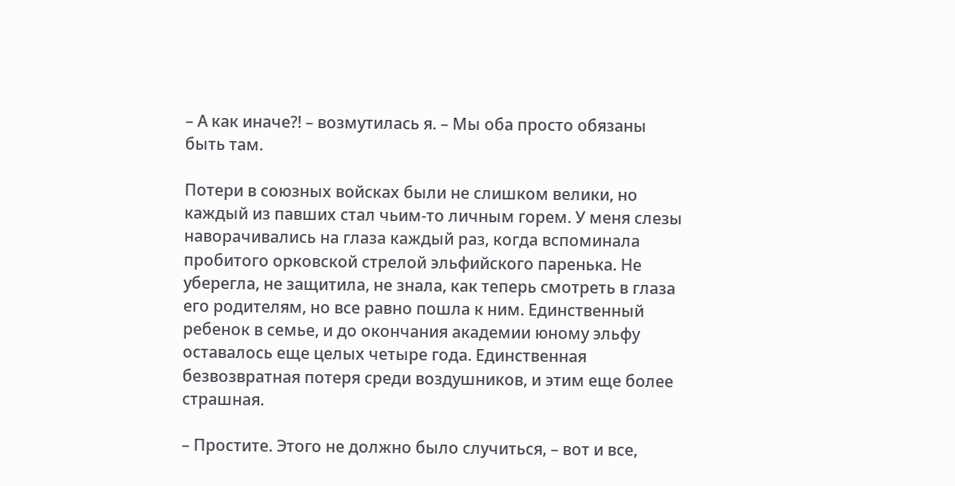– А как иначе?! – возмутилась я. – Мы оба просто обязаны быть там.

Потери в союзных войсках были не слишком велики, но каждый из павших стал чьим-то личным горем. У меня слезы наворачивались на глаза каждый раз, когда вспоминала пробитого орковской стрелой эльфийского паренька. Не уберегла, не защитила, не знала, как теперь смотреть в глаза его родителям, но все равно пошла к ним. Единственный ребенок в семье, и до окончания академии юному эльфу оставалось еще целых четыре года. Единственная безвозвратная потеря среди воздушников, и этим еще более страшная.

– Простите. Этого не должно было случиться, – вот и все,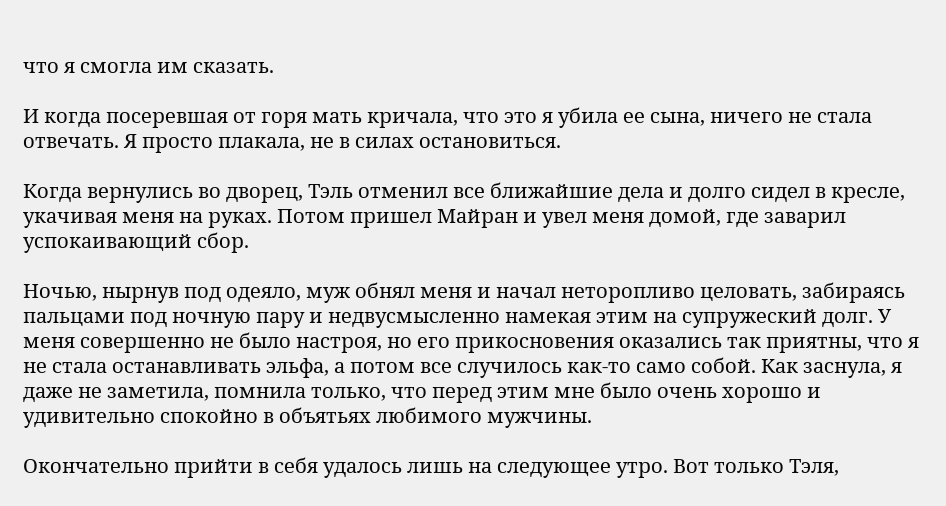что я смогла им сказать.

И когда посеревшая от горя мать кричала, что это я убила ее сына, ничего не стала отвечать. Я просто плакала, не в силах остановиться.

Когда вернулись во дворец, Тэль отменил все ближайшие дела и долго сидел в кресле, укачивая меня на руках. Потом пришел Майран и увел меня домой, где заварил успокаивающий сбор.

Ночью, нырнув под одеяло, муж обнял меня и начал неторопливо целовать, забираясь пальцами под ночную пару и недвусмысленно намекая этим на супружеский долг. У меня совершенно не было настроя, но его прикосновения оказались так приятны, что я не стала останавливать эльфа, а потом все случилось как-то само собой. Как заснула, я даже не заметила, помнила только, что перед этим мне было очень хорошо и удивительно спокойно в объятьях любимого мужчины.

Окончательно прийти в себя удалось лишь на следующее утро. Вот только Тэля,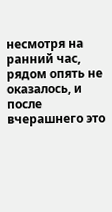несмотря на ранний час, рядом опять не оказалось, и после вчерашнего это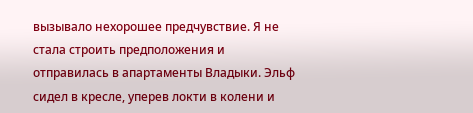вызывало нехорошее предчувствие. Я не стала строить предположения и отправилась в апартаменты Владыки. Эльф сидел в кресле, уперев локти в колени и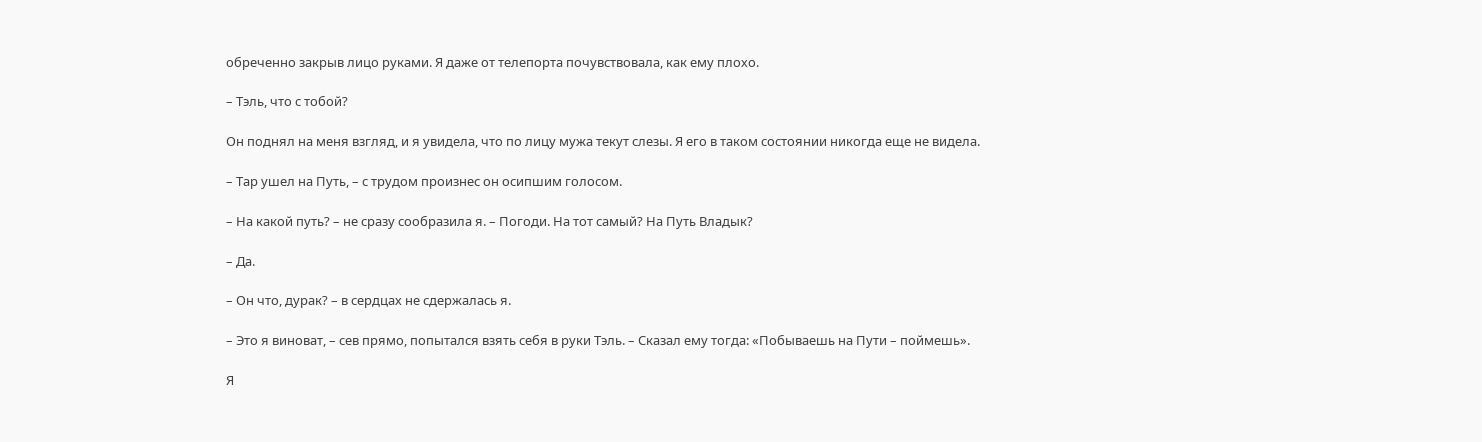обреченно закрыв лицо руками. Я даже от телепорта почувствовала, как ему плохо.

– Тэль, что с тобой?

Он поднял на меня взгляд, и я увидела, что по лицу мужа текут слезы. Я его в таком состоянии никогда еще не видела.

– Тар ушел на Путь, – с трудом произнес он осипшим голосом.

– На какой путь? – не сразу сообразила я. – Погоди. На тот самый? На Путь Владык?

– Да.

– Он что, дурак? – в сердцах не сдержалась я.

– Это я виноват, – сев прямо, попытался взять себя в руки Тэль. – Сказал ему тогда: «Побываешь на Пути – поймешь».

Я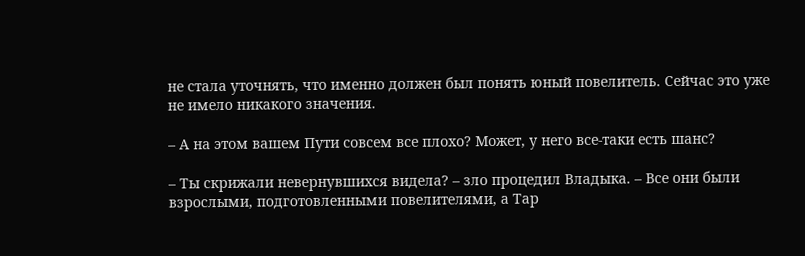не стала уточнять, что именно должен был понять юный повелитель. Сейчас это уже не имело никакого значения.

– А на этом вашем Пути совсем все плохо? Может, у него все-таки есть шанс?

– Ты скрижали невернувшихся видела? – зло процедил Владыка. – Все они были взрослыми, подготовленными повелителями, а Тар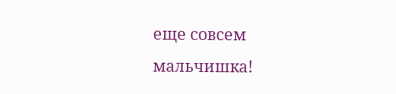еще совсем мальчишка!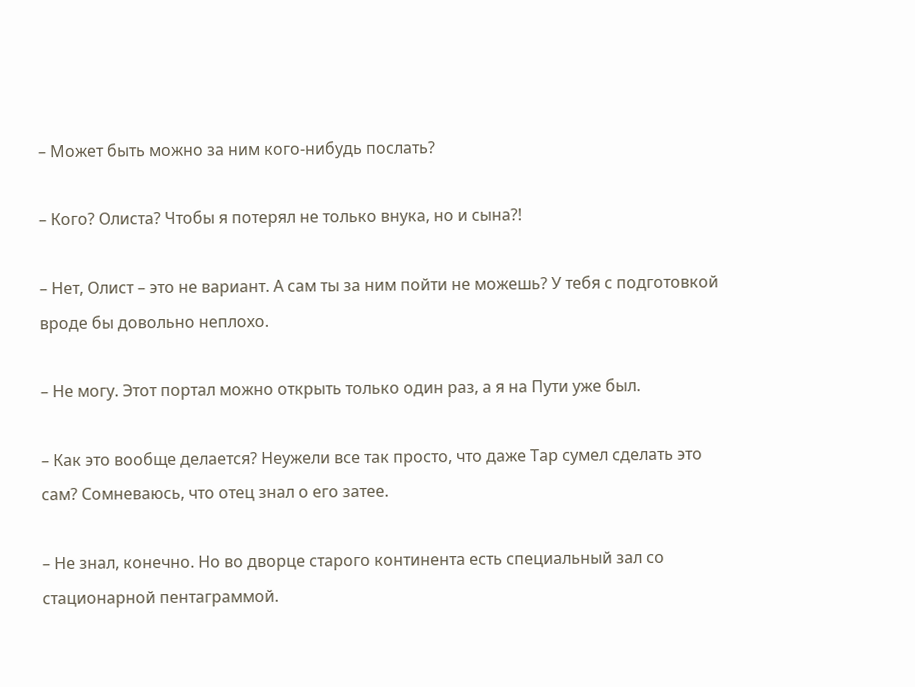– Может быть можно за ним кого-нибудь послать?

– Кого? Олиста? Чтобы я потерял не только внука, но и сына?!

– Нет, Олист – это не вариант. А сам ты за ним пойти не можешь? У тебя с подготовкой вроде бы довольно неплохо.

– Не могу. Этот портал можно открыть только один раз, а я на Пути уже был.

– Как это вообще делается? Неужели все так просто, что даже Тар сумел сделать это сам? Сомневаюсь, что отец знал о его затее.

– Не знал, конечно. Но во дворце старого континента есть специальный зал со стационарной пентаграммой.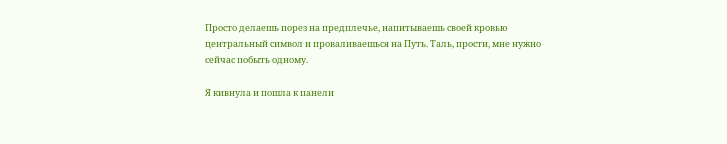Просто делаешь порез на предплечье, напитываешь своей кровью центральный символ и проваливаешься на Путь. Таль, прости, мне нужно сейчас побыть одному.

Я кивнула и пошла к панели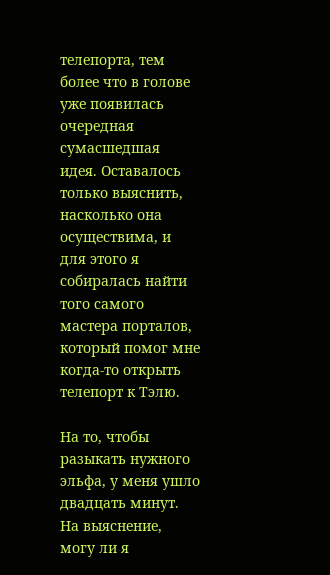телепорта, тем более что в голове уже появилась очередная сумасшедшая идея. Оставалось только выяснить, насколько она осуществима, и для этого я собиралась найти того самого мастера порталов, который помог мне когда-то открыть телепорт к Тэлю.

На то, чтобы разыкать нужного эльфа, у меня ушло двадцать минут. На выяснение, могу ли я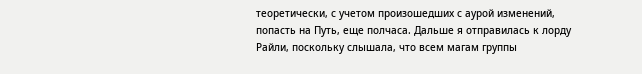теоретически, с учетом произошедших с аурой изменений, попасть на Путь, еще полчаса. Дальше я отправилась к лорду Райли, поскольку слышала, что всем магам группы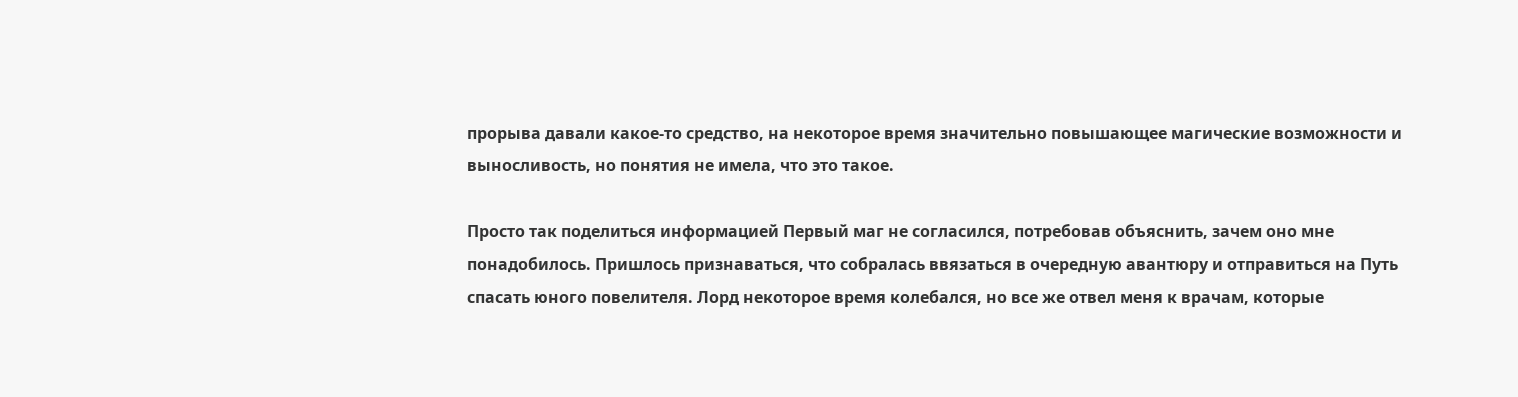прорыва давали какое-то средство, на некоторое время значительно повышающее магические возможности и выносливость, но понятия не имела, что это такое.

Просто так поделиться информацией Первый маг не согласился, потребовав объяснить, зачем оно мне понадобилось. Пришлось признаваться, что собралась ввязаться в очередную авантюру и отправиться на Путь спасать юного повелителя. Лорд некоторое время колебался, но все же отвел меня к врачам, которые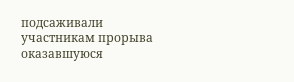подсаживали участникам прорыва оказавшуюся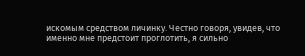искомым средством личинку. Честно говоря, увидев, что именно мне предстоит проглотить, я сильно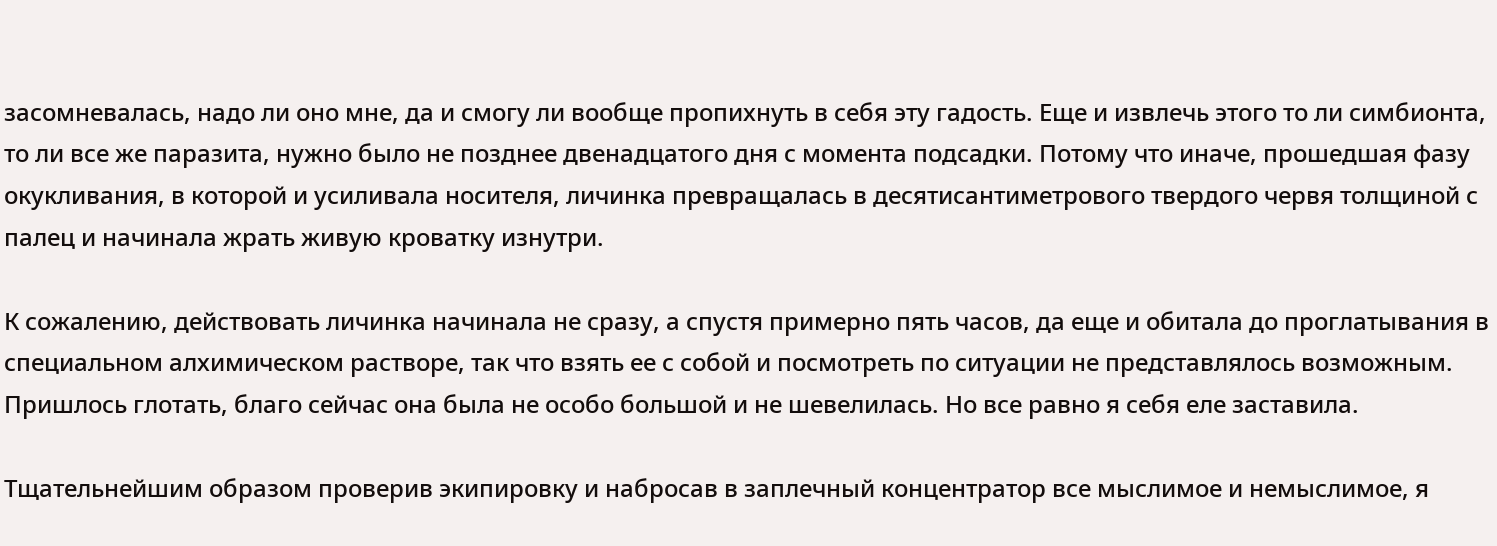засомневалась, надо ли оно мне, да и смогу ли вообще пропихнуть в себя эту гадость. Еще и извлечь этого то ли симбионта, то ли все же паразита, нужно было не позднее двенадцатого дня с момента подсадки. Потому что иначе, прошедшая фазу окукливания, в которой и усиливала носителя, личинка превращалась в десятисантиметрового твердого червя толщиной с палец и начинала жрать живую кроватку изнутри.

К сожалению, действовать личинка начинала не сразу, а спустя примерно пять часов, да еще и обитала до проглатывания в специальном алхимическом растворе, так что взять ее с собой и посмотреть по ситуации не представлялось возможным. Пришлось глотать, благо сейчас она была не особо большой и не шевелилась. Но все равно я себя еле заставила.

Тщательнейшим образом проверив экипировку и набросав в заплечный концентратор все мыслимое и немыслимое, я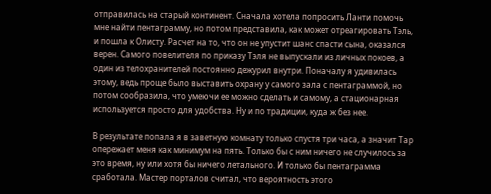отправилась на старый континент. Сначала хотела попросить Ланти помочь мне найти пентаграмму, но потом представила, как может отреагировать Тэль, и пошла к Олисту. Расчет на то, что он не упустит шанс спасти сына, оказался верен. Самого повелителя по приказу Тэля не выпускали из личных покоев, а один из телохранителей постоянно дежурил внутри. Поначалу я удивилась этому, ведь проще было выставить охрану у самого зала с пентаграммой, но потом сообразила, что умеючи ее можно сделать и самому, а стационарная используется просто для удобства. Ну и по традиции, куда ж без нее.

В результате попала я в заветную комнату только спустя три часа, а значит Тар опережает меня как минимум на пять. Только бы с ним ничего не случилось за это время, ну или хотя бы ничего летального. И только бы пентаграмма сработала. Мастер порталов считал, что вероятность этого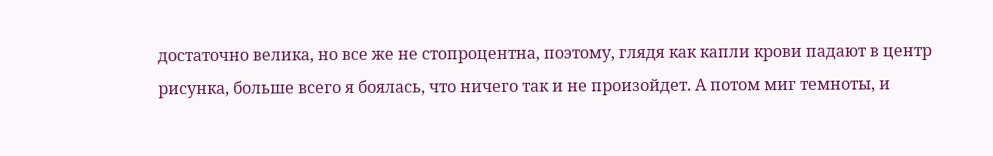достаточно велика, но все же не стопроцентна, поэтому, глядя как капли крови падают в центр рисунка, больше всего я боялась, что ничего так и не произойдет. А потом миг темноты, и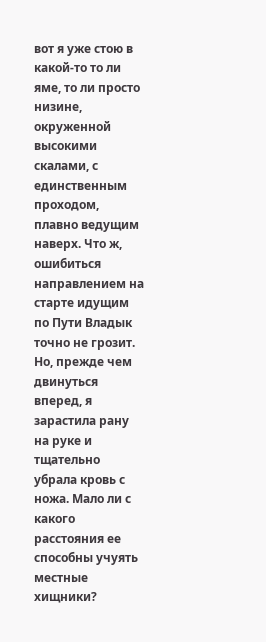вот я уже стою в какой-то то ли яме, то ли просто низине, окруженной высокими скалами, с единственным проходом, плавно ведущим наверх. Что ж, ошибиться направлением на старте идущим по Пути Владык точно не грозит. Но, прежде чем двинуться вперед, я зарастила рану на руке и тщательно убрала кровь с ножа. Мало ли с какого расстояния ее способны учуять местные хищники?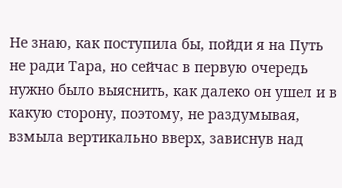Не знаю, как поступила бы, пойди я на Путь не ради Тара, но сейчас в первую очередь нужно было выяснить, как далеко он ушел и в какую сторону, поэтому, не раздумывая, взмыла вертикально вверх, зависнув над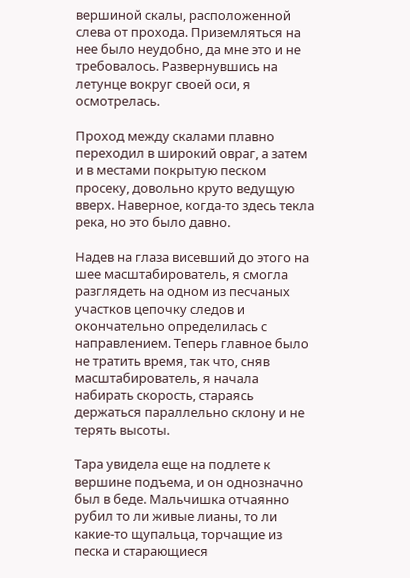вершиной скалы, расположенной слева от прохода. Приземляться на нее было неудобно, да мне это и не требовалось. Развернувшись на летунце вокруг своей оси, я осмотрелась.

Проход между скалами плавно переходил в широкий овраг, а затем и в местами покрытую песком просеку, довольно круто ведущую вверх. Наверное, когда-то здесь текла река, но это было давно.

Надев на глаза висевший до этого на шее масштабирователь, я смогла разглядеть на одном из песчаных участков цепочку следов и окончательно определилась с направлением. Теперь главное было не тратить время, так что, сняв масштабирователь, я начала набирать скорость, стараясь держаться параллельно склону и не терять высоты.

Тара увидела еще на подлете к вершине подъема, и он однозначно был в беде. Мальчишка отчаянно рубил то ли живые лианы, то ли какие-то щупальца, торчащие из песка и старающиеся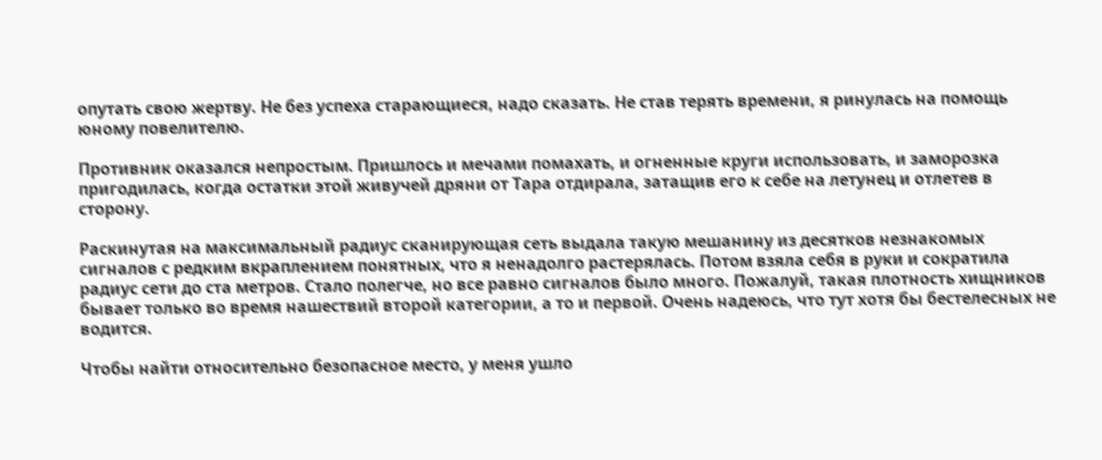опутать свою жертву. Не без успеха старающиеся, надо сказать. Не став терять времени, я ринулась на помощь юному повелителю.

Противник оказался непростым. Пришлось и мечами помахать, и огненные круги использовать, и заморозка пригодилась, когда остатки этой живучей дряни от Тара отдирала, затащив его к себе на летунец и отлетев в сторону.

Раскинутая на максимальный радиус сканирующая сеть выдала такую мешанину из десятков незнакомых сигналов с редким вкраплением понятных, что я ненадолго растерялась. Потом взяла себя в руки и сократила радиус сети до ста метров. Стало полегче, но все равно сигналов было много. Пожалуй, такая плотность хищников бывает только во время нашествий второй категории, а то и первой. Очень надеюсь, что тут хотя бы бестелесных не водится.

Чтобы найти относительно безопасное место, у меня ушло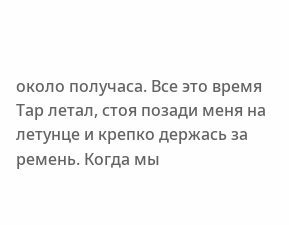около получаса. Все это время Тар летал, стоя позади меня на летунце и крепко держась за ремень. Когда мы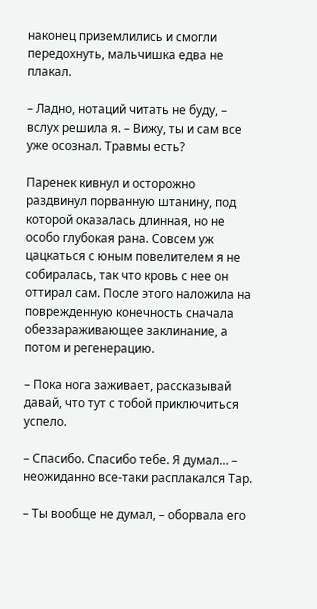наконец приземлились и смогли передохнуть, мальчишка едва не плакал.

– Ладно, нотаций читать не буду, – вслух решила я. – Вижу, ты и сам все уже осознал. Травмы есть?

Паренек кивнул и осторожно раздвинул порванную штанину, под которой оказалась длинная, но не особо глубокая рана. Совсем уж цацкаться с юным повелителем я не собиралась, так что кровь с нее он оттирал сам. После этого наложила на поврежденную конечность сначала обеззараживающее заклинание, а потом и регенерацию.

– Пока нога заживает, рассказывай давай, что тут с тобой приключиться успело.

– Спасибо. Спасибо тебе. Я думал… – неожиданно все-таки расплакался Тар.

– Ты вообще не думал, – оборвала его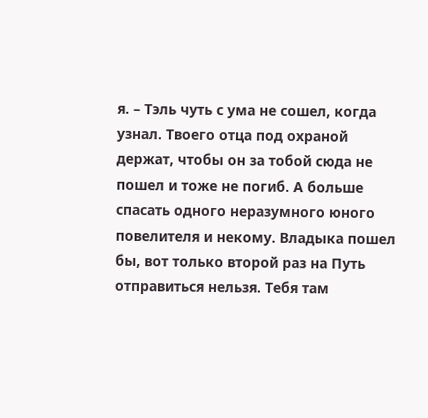я. – Тэль чуть с ума не сошел, когда узнал. Твоего отца под охраной держат, чтобы он за тобой сюда не пошел и тоже не погиб. А больше спасать одного неразумного юного повелителя и некому. Владыка пошел бы, вот только второй раз на Путь отправиться нельзя. Тебя там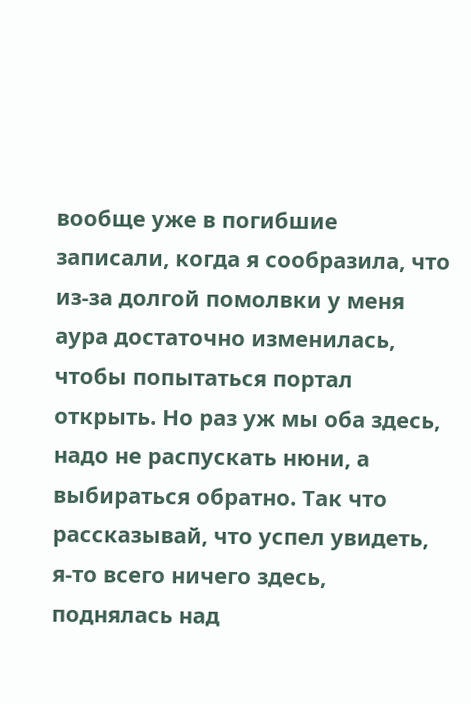вообще уже в погибшие записали, когда я сообразила, что из-за долгой помолвки у меня аура достаточно изменилась, чтобы попытаться портал открыть. Но раз уж мы оба здесь, надо не распускать нюни, а выбираться обратно. Так что рассказывай, что успел увидеть, я-то всего ничего здесь, поднялась над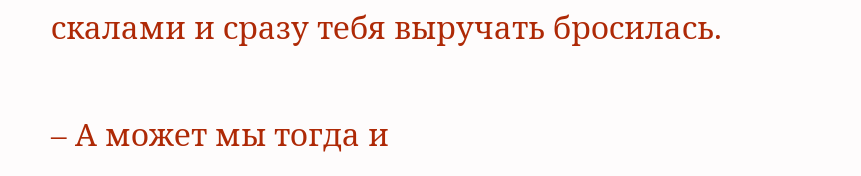скалами и сразу тебя выручать бросилась.

– А может мы тогда и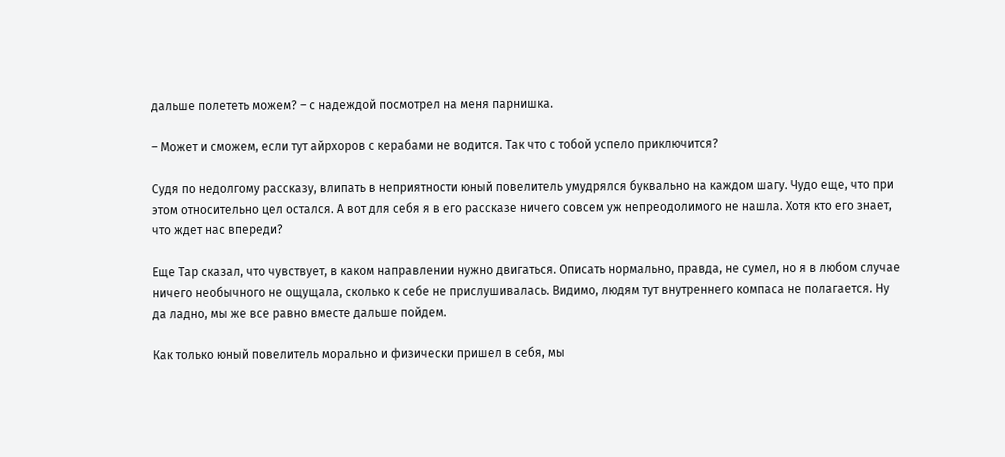дальше полететь можем? – с надеждой посмотрел на меня парнишка.

– Может и сможем, если тут айрхоров с керабами не водится. Так что с тобой успело приключится?

Судя по недолгому рассказу, влипать в неприятности юный повелитель умудрялся буквально на каждом шагу. Чудо еще, что при этом относительно цел остался. А вот для себя я в его рассказе ничего совсем уж непреодолимого не нашла. Хотя кто его знает, что ждет нас впереди?

Еще Тар сказал, что чувствует, в каком направлении нужно двигаться. Описать нормально, правда, не сумел, но я в любом случае ничего необычного не ощущала, сколько к себе не прислушивалась. Видимо, людям тут внутреннего компаса не полагается. Ну да ладно, мы же все равно вместе дальше пойдем.

Как только юный повелитель морально и физически пришел в себя, мы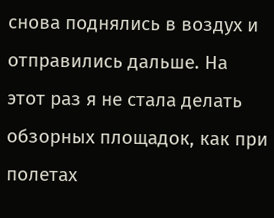снова поднялись в воздух и отправились дальше. На этот раз я не стала делать обзорных площадок, как при полетах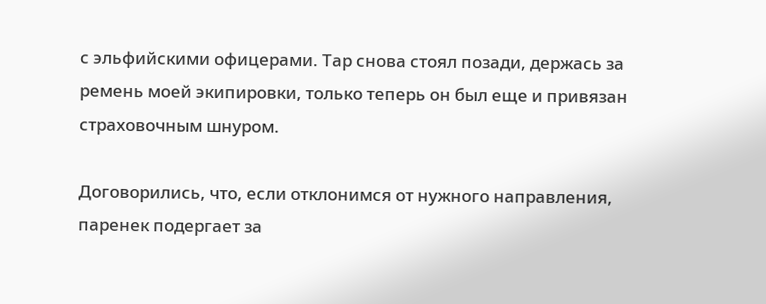с эльфийскими офицерами. Тар снова стоял позади, держась за ремень моей экипировки, только теперь он был еще и привязан страховочным шнуром.

Договорились, что, если отклонимся от нужного направления, паренек подергает за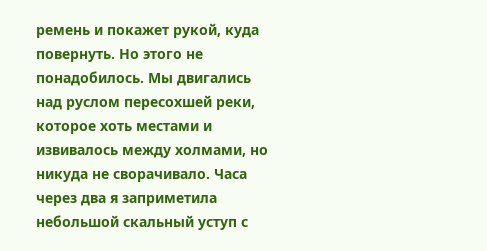ремень и покажет рукой, куда повернуть. Но этого не понадобилось. Мы двигались над руслом пересохшей реки, которое хоть местами и извивалось между холмами, но никуда не сворачивало. Часа через два я заприметила небольшой скальный уступ с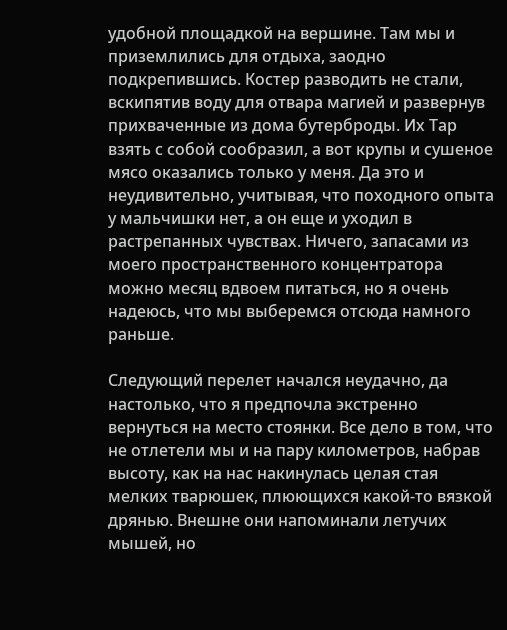удобной площадкой на вершине. Там мы и приземлились для отдыха, заодно подкрепившись. Костер разводить не стали, вскипятив воду для отвара магией и развернув прихваченные из дома бутерброды. Их Тар взять с собой сообразил, а вот крупы и сушеное мясо оказались только у меня. Да это и неудивительно, учитывая, что походного опыта у мальчишки нет, а он еще и уходил в растрепанных чувствах. Ничего, запасами из моего пространственного концентратора можно месяц вдвоем питаться, но я очень надеюсь, что мы выберемся отсюда намного раньше.

Следующий перелет начался неудачно, да настолько, что я предпочла экстренно вернуться на место стоянки. Все дело в том, что не отлетели мы и на пару километров, набрав высоту, как на нас накинулась целая стая мелких тварюшек, плюющихся какой-то вязкой дрянью. Внешне они напоминали летучих мышей, но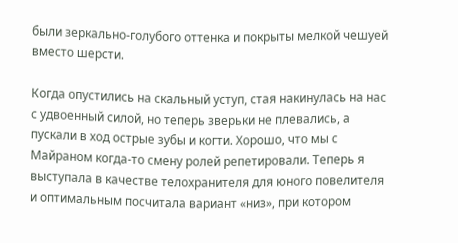были зеркально-голубого оттенка и покрыты мелкой чешуей вместо шерсти.

Когда опустились на скальный уступ, стая накинулась на нас с удвоенный силой, но теперь зверьки не плевались, а пускали в ход острые зубы и когти. Хорошо, что мы с Майраном когда-то смену ролей репетировали. Теперь я выступала в качестве телохранителя для юного повелителя и оптимальным посчитала вариант «низ», при котором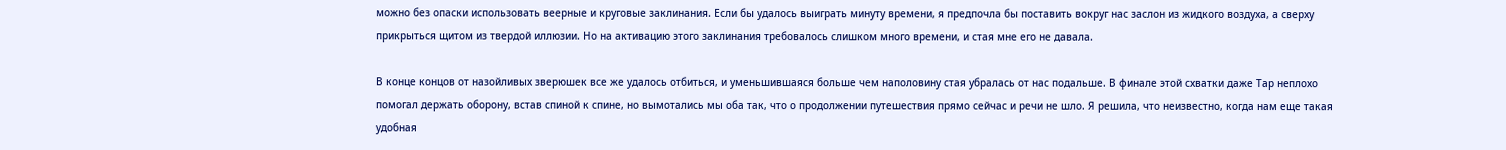можно без опаски использовать веерные и круговые заклинания. Если бы удалось выиграть минуту времени, я предпочла бы поставить вокруг нас заслон из жидкого воздуха, а сверху прикрыться щитом из твердой иллюзии. Но на активацию этого заклинания требовалось слишком много времени, и стая мне его не давала.

В конце концов от назойливых зверюшек все же удалось отбиться, и уменьшившаяся больше чем наполовину стая убралась от нас подальше. В финале этой схватки даже Тар неплохо помогал держать оборону, встав спиной к спине, но вымотались мы оба так, что о продолжении путешествия прямо сейчас и речи не шло. Я решила, что неизвестно, когда нам еще такая удобная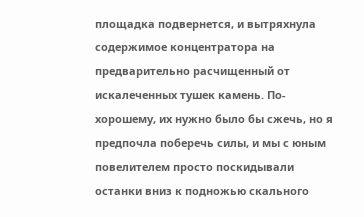площадка подвернется, и вытряхнула содержимое концентратора на предварительно расчищенный от искалеченных тушек камень. По-хорошему, их нужно было бы сжечь, но я предпочла поберечь силы, и мы с юным повелителем просто поскидывали останки вниз к подножью скального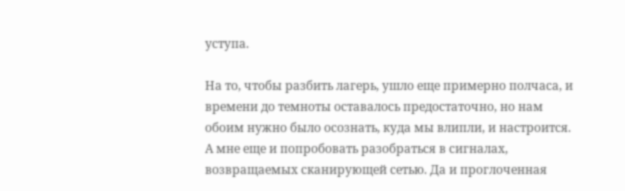уступа.

На то, чтобы разбить лагерь, ушло еще примерно полчаса, и времени до темноты оставалось предостаточно, но нам обоим нужно было осознать, куда мы влипли, и настроится. А мне еще и попробовать разобраться в сигналах, возвращаемых сканирующей сетью. Да и проглоченная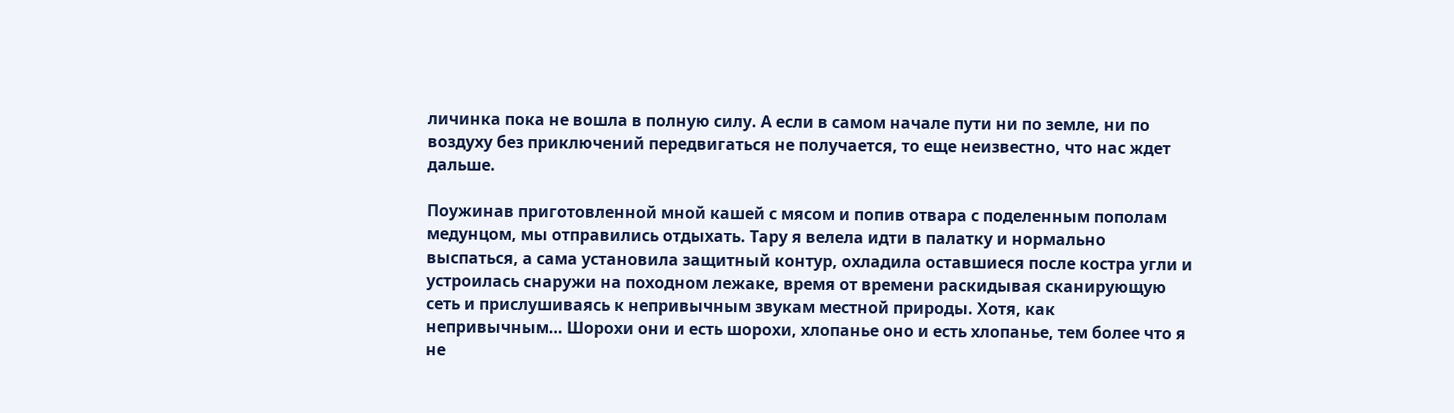личинка пока не вошла в полную силу. А если в самом начале пути ни по земле, ни по воздуху без приключений передвигаться не получается, то еще неизвестно, что нас ждет дальше.

Поужинав приготовленной мной кашей с мясом и попив отвара с поделенным пополам медунцом, мы отправились отдыхать. Тару я велела идти в палатку и нормально выспаться, а сама установила защитный контур, охладила оставшиеся после костра угли и устроилась снаружи на походном лежаке, время от времени раскидывая сканирующую сеть и прислушиваясь к непривычным звукам местной природы. Хотя, как непривычным… Шорохи они и есть шорохи, хлопанье оно и есть хлопанье, тем более что я не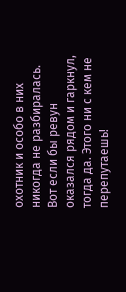охотник и особо в них никогда не разбиралась. Вот если бы ревун оказался рядом и гаркнул, тогда да. Этого ни с кем не перепутаешь!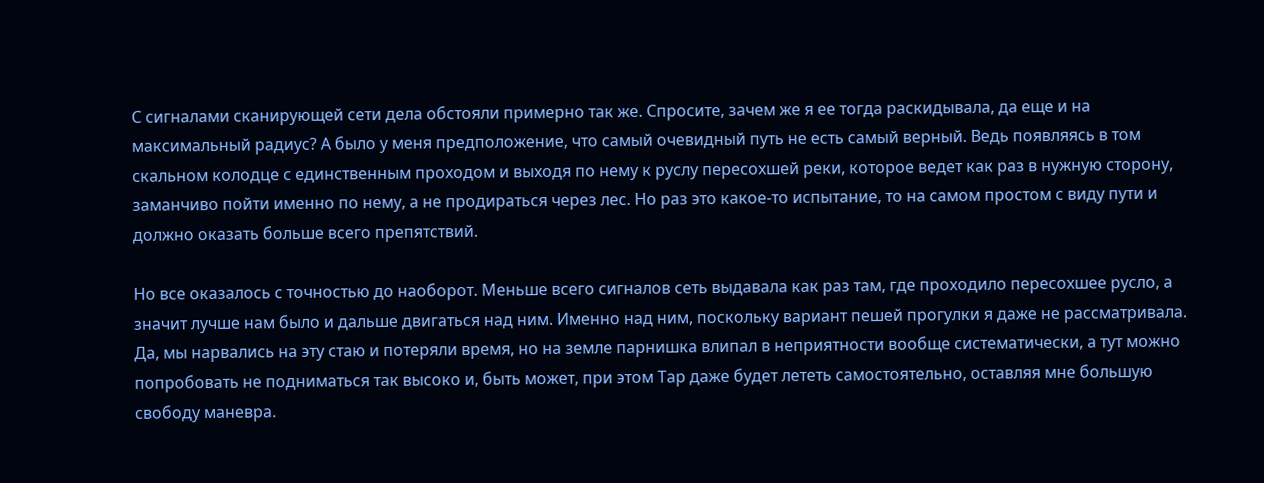С сигналами сканирующей сети дела обстояли примерно так же. Спросите, зачем же я ее тогда раскидывала, да еще и на максимальный радиус? А было у меня предположение, что самый очевидный путь не есть самый верный. Ведь появляясь в том скальном колодце с единственным проходом и выходя по нему к руслу пересохшей реки, которое ведет как раз в нужную сторону, заманчиво пойти именно по нему, а не продираться через лес. Но раз это какое-то испытание, то на самом простом с виду пути и должно оказать больше всего препятствий.

Но все оказалось с точностью до наоборот. Меньше всего сигналов сеть выдавала как раз там, где проходило пересохшее русло, а значит лучше нам было и дальше двигаться над ним. Именно над ним, поскольку вариант пешей прогулки я даже не рассматривала. Да, мы нарвались на эту стаю и потеряли время, но на земле парнишка влипал в неприятности вообще систематически, а тут можно попробовать не подниматься так высоко и, быть может, при этом Тар даже будет лететь самостоятельно, оставляя мне большую свободу маневра.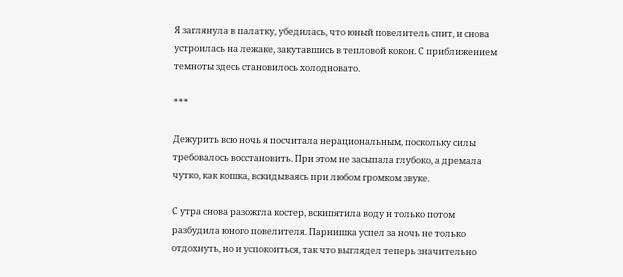Я заглянула в палатку, убедилась, что юный повелитель спит, и снова устроилась на лежаке, закутавшись в тепловой кокон. С приближением темноты здесь становилось холодновато.

***

Дежурить всю ночь я посчитала нерациональным, поскольку силы требовалось восстановить. При этом не засыпала глубоко, а дремала чутко, как кошка, вскидываясь при любом громком звуке.

С утра снова разожгла костер, вскипятила воду и только потом разбудила юного повелителя. Парнишка успел за ночь не только отдохнуть, но и успокоиться, так что выглядел теперь значительно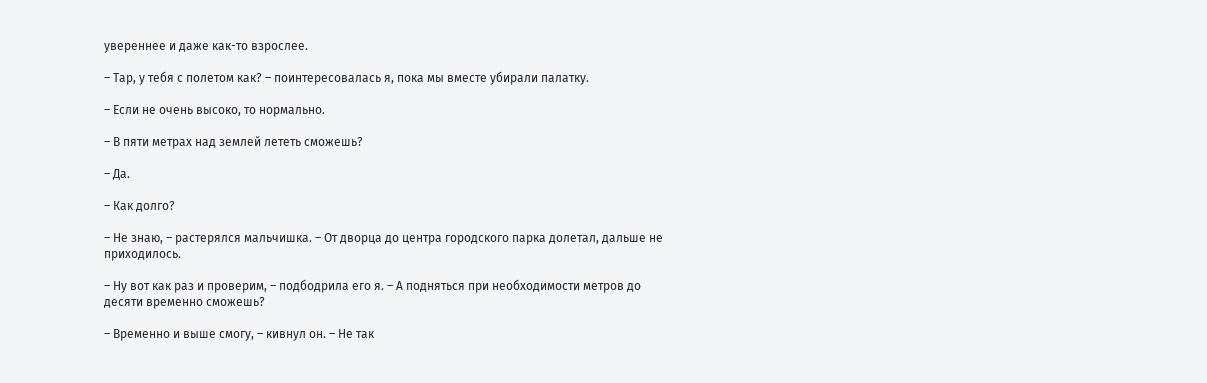увереннее и даже как-то взрослее.

– Тар, у тебя с полетом как? – поинтересовалась я, пока мы вместе убирали палатку.

– Если не очень высоко, то нормально.

– В пяти метрах над землей лететь сможешь?

– Да.

– Как долго?

– Не знаю, – растерялся мальчишка. – От дворца до центра городского парка долетал, дальше не приходилось.

– Ну вот как раз и проверим, – подбодрила его я. – А подняться при необходимости метров до десяти временно сможешь?

– Временно и выше смогу, – кивнул он. – Не так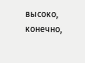высоко, конечно,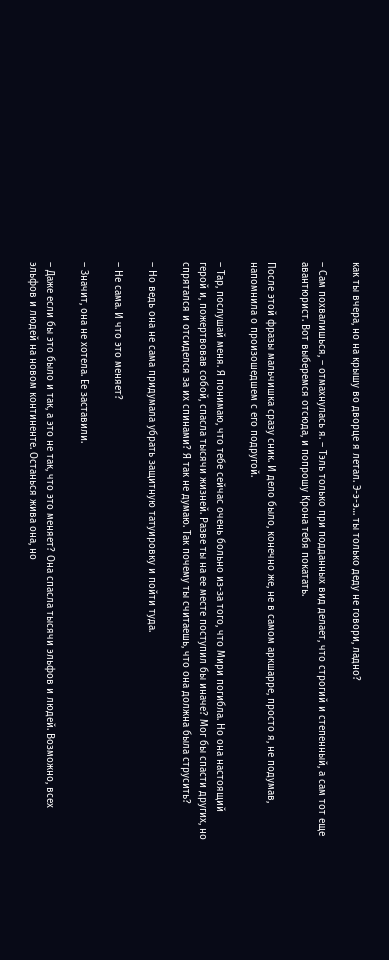как ты вчера, но на крышу во дворце я летал. Э-э-э… ты только деду не говори, ладно?

– Сам похвалишься, – отмахнулась я. – Тэль только при подданных вид делает, что строгий и степенный, а сам тот еще авантюрист. Вот выберемся отсюда, и попрошу Крона тебя покатать.

После этой фразы мальчишка сразу сник. И дело было, конечно же, не в самом аркшарре, просто я, не подумав, напомнила о произошедшем с его подругой.

– Тар, послушай меня. Я понимаю, что тебе сейчас очень больно из-за того, что Мири погибла. Но она настоящий герой и, пожертвовав собой, спасла тысячи жизней. Разве ты на ее месте поступил бы иначе? Мог бы спасти других, но спрятался и отсиделся за их спинами? Я так не думаю. Так почему ты считаешь, что она должна была струсить?

– Но ведь она не сама придумала убрать защитную татуировку и пойти туда.

– Не сама. И что это меняет?

– Значит, она не хотела. Ее заставили.

– Даже если бы это было и так, а это не так, что это меняет? Она спасла тысячи эльфов и людей. Возможно, всех эльфов и людей на новом континенте. Останься жива она, но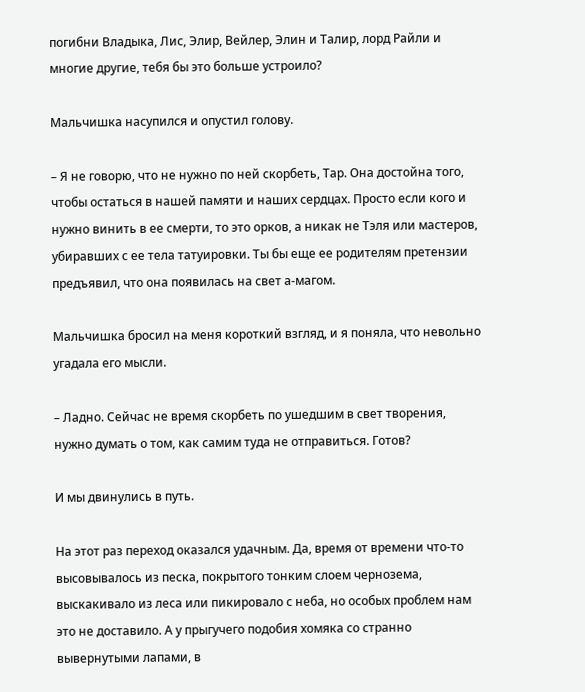погибни Владыка, Лис, Элир, Вейлер, Элин и Талир, лорд Райли и многие другие, тебя бы это больше устроило?

Мальчишка насупился и опустил голову.

– Я не говорю, что не нужно по ней скорбеть, Тар. Она достойна того, чтобы остаться в нашей памяти и наших сердцах. Просто если кого и нужно винить в ее смерти, то это орков, а никак не Тэля или мастеров, убиравших с ее тела татуировки. Ты бы еще ее родителям претензии предъявил, что она появилась на свет а-магом.

Мальчишка бросил на меня короткий взгляд, и я поняла, что невольно угадала его мысли.

– Ладно. Сейчас не время скорбеть по ушедшим в свет творения, нужно думать о том, как самим туда не отправиться. Готов?

И мы двинулись в путь.

На этот раз переход оказался удачным. Да, время от времени что-то высовывалось из песка, покрытого тонким слоем чернозема, выскакивало из леса или пикировало с неба, но особых проблем нам это не доставило. А у прыгучего подобия хомяка со странно вывернутыми лапами, в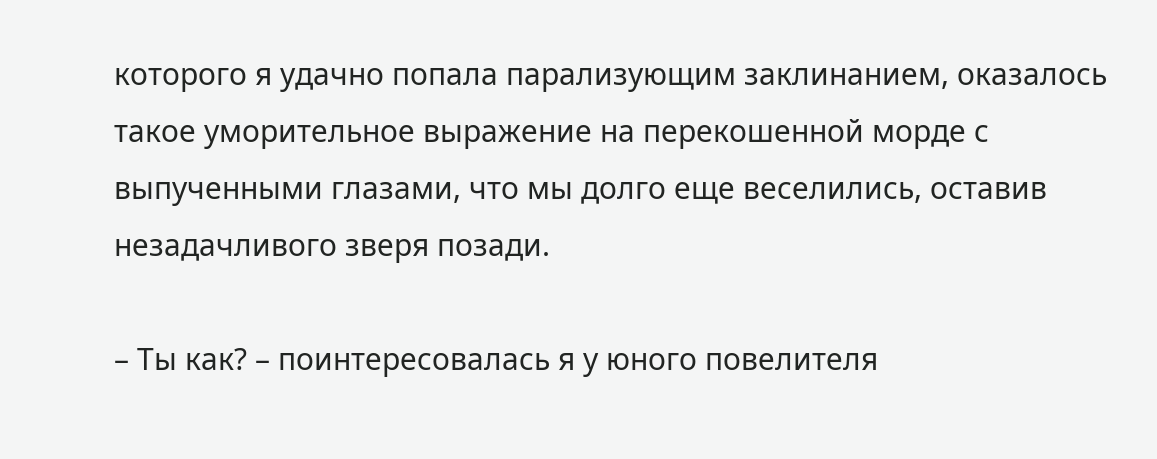которого я удачно попала парализующим заклинанием, оказалось такое уморительное выражение на перекошенной морде с выпученными глазами, что мы долго еще веселились, оставив незадачливого зверя позади.

– Ты как? – поинтересовалась я у юного повелителя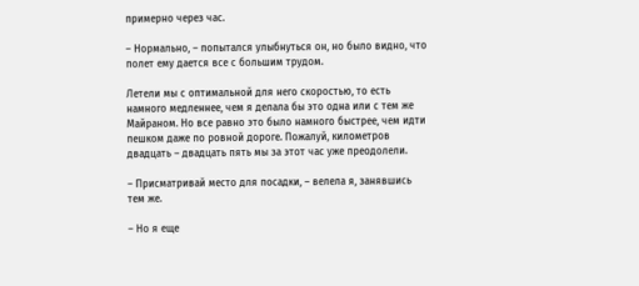примерно через час.

– Нормально, – попытался улыбнуться он, но было видно, что полет ему дается все с большим трудом.

Летели мы с оптимальной для него скоростью, то есть намного медленнее, чем я делала бы это одна или с тем же Майраном. Но все равно это было намного быстрее, чем идти пешком даже по ровной дороге. Пожалуй, километров двадцать – двадцать пять мы за этот час уже преодолели.

– Присматривай место для посадки, – велела я, занявшись тем же.

– Но я еще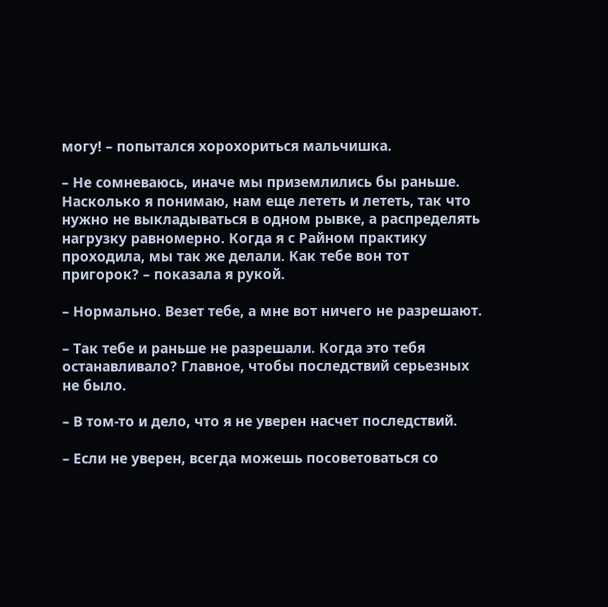могу! – попытался хорохориться мальчишка.

– Не сомневаюсь, иначе мы приземлились бы раньше. Насколько я понимаю, нам еще лететь и лететь, так что нужно не выкладываться в одном рывке, а распределять нагрузку равномерно. Когда я с Райном практику проходила, мы так же делали. Как тебе вон тот пригорок? – показала я рукой.

– Нормально. Везет тебе, а мне вот ничего не разрешают.

– Так тебе и раньше не разрешали. Когда это тебя останавливало? Главное, чтобы последствий серьезных не было.

– В том-то и дело, что я не уверен насчет последствий.

– Если не уверен, всегда можешь посоветоваться со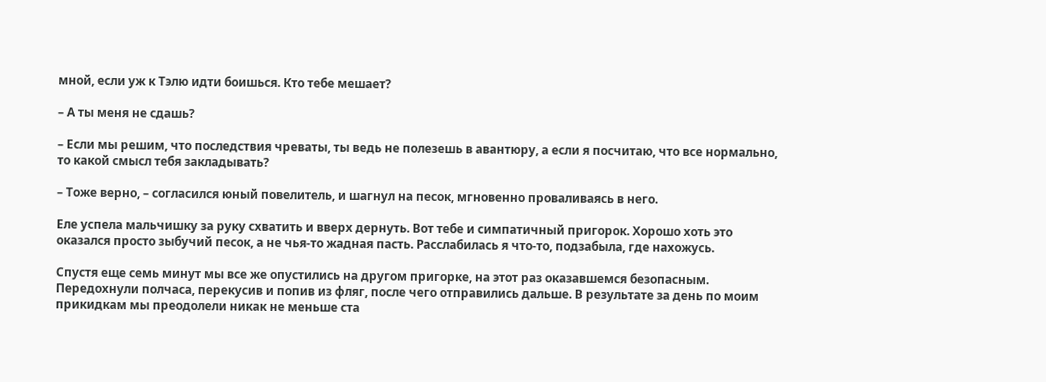мной, если уж к Тэлю идти боишься. Кто тебе мешает?

– А ты меня не сдашь?

– Если мы решим, что последствия чреваты, ты ведь не полезешь в авантюру, а если я посчитаю, что все нормально, то какой смысл тебя закладывать?

– Тоже верно, – согласился юный повелитель, и шагнул на песок, мгновенно проваливаясь в него.

Еле успела мальчишку за руку схватить и вверх дернуть. Вот тебе и симпатичный пригорок. Хорошо хоть это оказался просто зыбучий песок, а не чья-то жадная пасть. Расслабилась я что-то, подзабыла, где нахожусь.

Спустя еще семь минут мы все же опустились на другом пригорке, на этот раз оказавшемся безопасным. Передохнули полчаса, перекусив и попив из фляг, после чего отправились дальше. В результате за день по моим прикидкам мы преодолели никак не меньше ста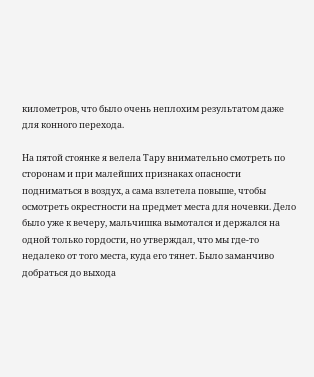километров, что было очень неплохим результатом даже для конного перехода.

На пятой стоянке я велела Тару внимательно смотреть по сторонам и при малейших признаках опасности подниматься в воздух, а сама взлетела повыше, чтобы осмотреть окрестности на предмет места для ночевки. Дело было уже к вечеру, мальчишка вымотался и держался на одной только гордости, но утверждал, что мы где-то недалеко от того места, куда его тянет. Было заманчиво добраться до выхода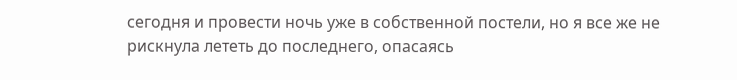сегодня и провести ночь уже в собственной постели, но я все же не рискнула лететь до последнего, опасаясь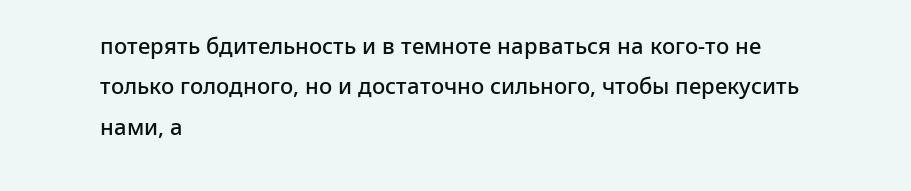потерять бдительность и в темноте нарваться на кого-то не только голодного, но и достаточно сильного, чтобы перекусить нами, а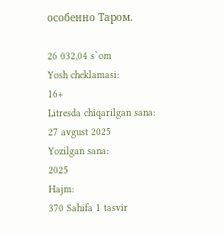особенно Таром.

26 032,04 s`om
Yosh cheklamasi:
16+
Litresda chiqarilgan sana:
27 avgust 2025
Yozilgan sana:
2025
Hajm:
370 Sahifa 1 tasvir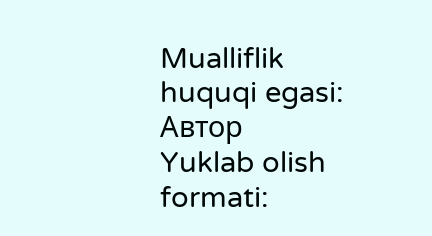Mualliflik huquqi egasi:
Автор
Yuklab olish formati: